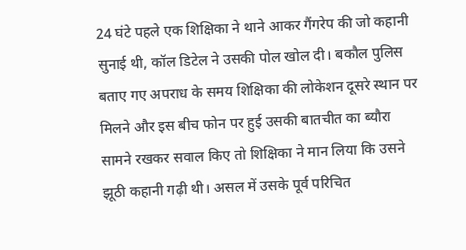24 घंटे पहले एक शिक्षिका ने थाने आकर गैंगरेप की जो कहानी सुनाई थी, कॉल डिटेल ने उसकी पोल खोल दी। बकौल पुलिस बताए गए अपराध के समय शिक्षिका की लोकेशन दूसरे स्थान पर मिलने और इस बीच फोन पर हुई उसकी बातचीत का ब्यौरा सामने रखकर सवाल किए तो शिक्षिका ने मान लिया कि उसने झूठी कहानी गढ़ी थी। असल में उसके पूर्व परिचित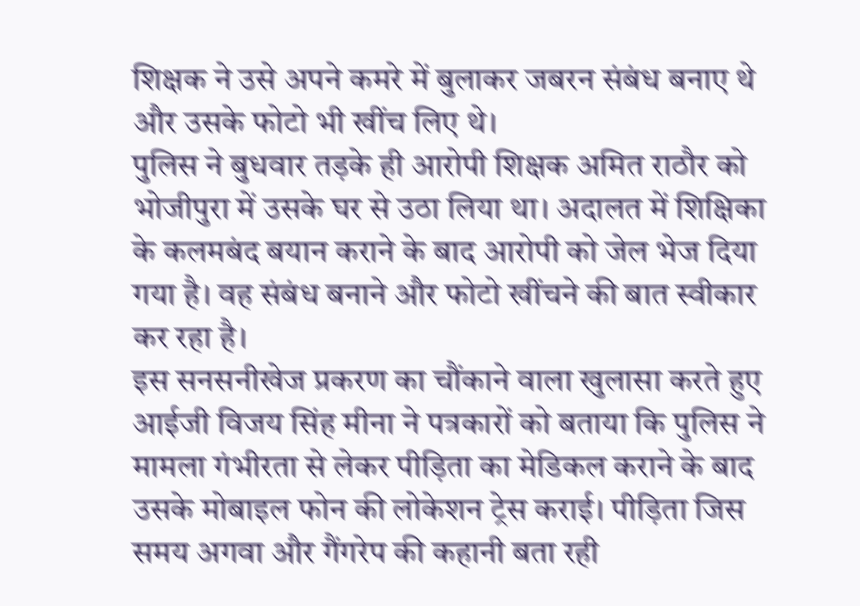शिक्षक ने उसे अपने कमरे में बुलाकर जबरन संबंध बनाए थे और उसके फोटो भी खींच लिए थे।
पुलिस ने बुधवार तड़के ही आरोपी शिक्षक अमित राठौर को भोजीपुरा में उसके घर से उठा लिया था। अदालत में शिक्षिका के कलमबंद बयान कराने के बाद आरोपी को जेल भेज दिया गया है। वह संबंध बनाने और फोटो खींचने की बात स्वीकार कर रहा है।
इस सनसनीखेज प्रकरण का चौंकाने वाला खुलासा करते हुए आईजी विजय सिंह मीना ने पत्रकारों को बताया कि पुलिस ने मामला गंभीरता से लेकर पीड़िता का मेडिकल कराने के बाद उसके मोबाइल फोन की लोकेशन ट्रेस कराई। पीड़िता जिस समय अगवा और गैंगरेप की कहानी बता रही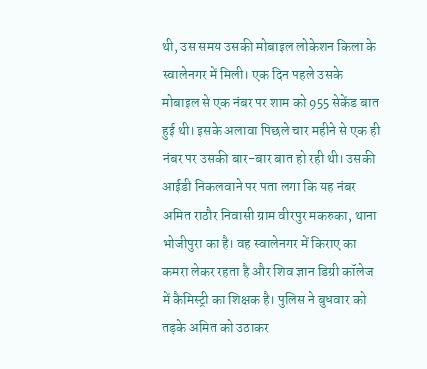थी, उस समय उसकी मोबाइल लोकेशन किला के स्वालेनगर में मिली। एक दिन पहले उसके मोबाइल से एक नंबर पर शाम को 955 सेकेंड बात हुई थी। इसके अलावा पिछले चार महीने से एक ही नंबर पर उसकी बार-बार बात हो रही थी। उसकी आईडी निकलवाने पर पता लगा कि यह नंबर अमित राठौर निवासी ग्राम वीरपुर मकरुका, थाना भोजीपुरा का है। वह स्वालेनगर में किराए का कमरा लेकर रहता है और शिव ज्ञान डिग्री कॉलेज में कैमिस्ट्री का शिक्षक है। पुलिस ने बुधवार को तड़के अमित को उठाकर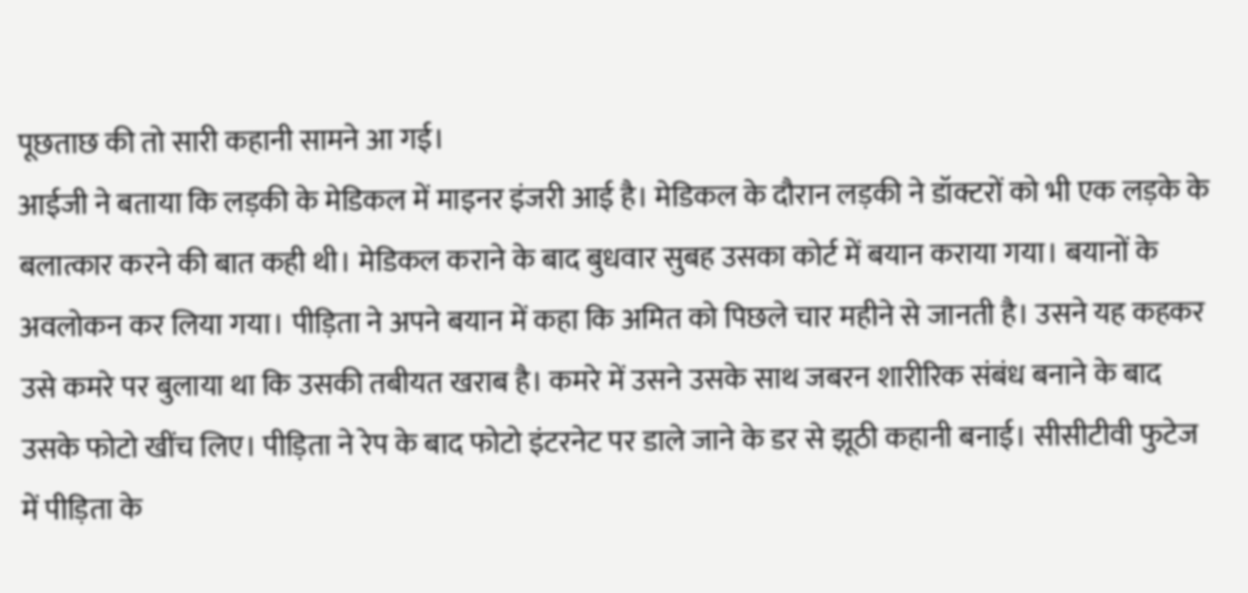पूछताछ की तो सारी कहानी सामने आ गई।
आईजी ने बताया कि लड़की के मेडिकल में माइनर इंजरी आई है। मेडिकल के दौरान लड़की ने डॉक्टरों को भी एक लड़के के बलात्कार करने की बात कही थी। मेडिकल कराने के बाद बुधवार सुबह उसका कोर्ट में बयान कराया गया। बयानों के अवलोकन कर लिया गया। पीड़िता ने अपने बयान में कहा कि अमित को पिछले चार महीने से जानती है। उसने यह कहकर उसे कमरे पर बुलाया था कि उसकी तबीयत खराब है। कमरे में उसने उसके साथ जबरन शारीरिक संबंध बनाने के बाद उसके फोटो खींच लिए। पीड़िता ने रेप के बाद फोटो इंटरनेट पर डाले जाने के डर से झूठी कहानी बनाई। सीसीटीवी फुटेज में पीड़िता के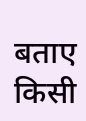बताए किसी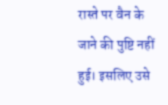रास्ते पर वैन के जाने की पुष्टि नहीं हुई। इसलिए उसे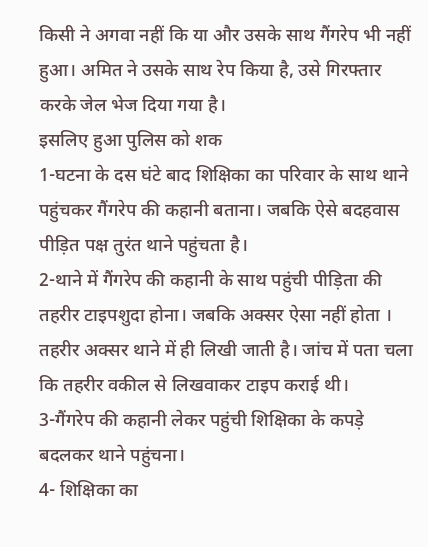किसी ने अगवा नहीं कि या और उसके साथ गैंगरेप भी नहीं हुआ। अमित ने उसके साथ रेप किया है, उसे गिरफ्तार करके जेल भेज दिया गया है।
इसलिए हुआ पुलिस को शक
1-घटना के दस घंटे बाद शिक्षिका का परिवार के साथ थाने पहुंचकर गैंगरेप की कहानी बताना। जबकि ऐसे बदहवास पीड़ित पक्ष तुरंत थाने पहुंचता है।
2-थाने में गैंगरेप की कहानी के साथ पहुंची पीड़िता की तहरीर टाइपशुदा होना। जबकि अक्सर ऐसा नहीं होता । तहरीर अक्सर थाने में ही लिखी जाती है। जांच में पता चला कि तहरीर वकील से लिखवाकर टाइप कराई थी।
3-गैंगरेप की कहानी लेकर पहुंची शिक्षिका के कपड़े बदलकर थाने पहुंचना।
4- शिक्षिका का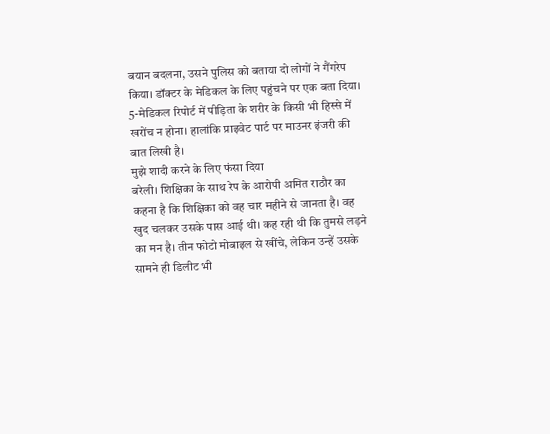बयान बदलना, उसने पुलिस को बताया दो लोगों ने गैंगरेप किया। डॉक्टर के मेडिकल के लिए पहुंचने पर एक बता दिया।
5-मेडिकल रिपोर्ट में पीड़िता के शरीर के किसी भी हिस्से में खरोंच न होना। हालांकि प्राइवेट पार्ट पर माउनर इंजरी की बात लिखी है।
मुझे शादी करने के लिए फंसा दिया
बरेली। शिक्षिका के साथ रेप के आरोपी अमित राठौर का कहना है कि शिक्षिका को वह चार महीने से जानता है। वह खुद चलकर उसके पास आई थी। कह रही थी कि तुमसे लड़ने का मन है। तीन फोटो मोबाइल से खींचे, लेकिन उन्हें उसके सामने ही डिलीट भी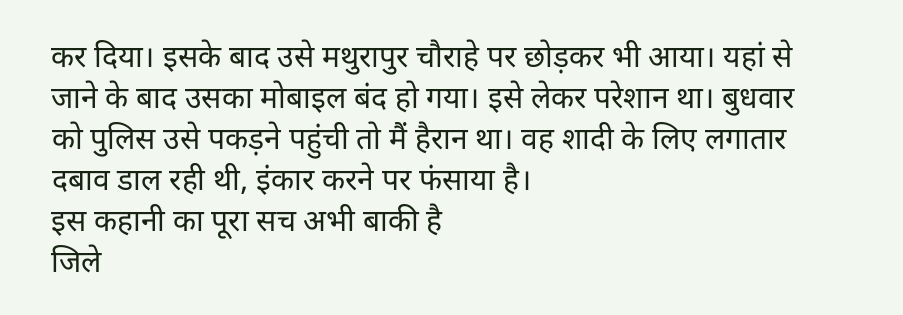कर दिया। इसके बाद उसे मथुरापुर चौराहे पर छोड़कर भी आया। यहां से जाने के बाद उसका मोबाइल बंद हो गया। इसे लेकर परेशान था। बुधवार को पुलिस उसे पकड़ने पहुंची तो मैं हैरान था। वह शादी के लिए लगातार दबाव डाल रही थी, इंकार करने पर फंसाया है।
इस कहानी का पूरा सच अभी बाकी है
जिले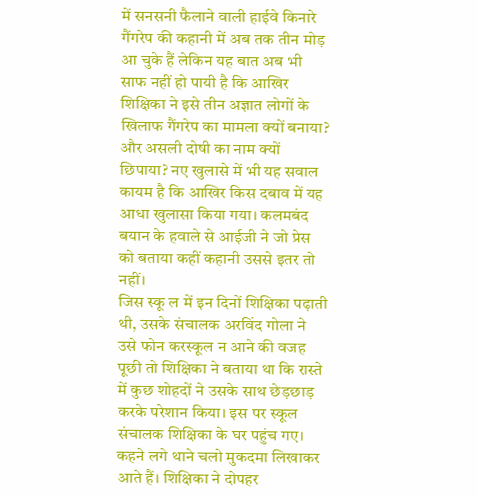में सनसनी फैलाने वाली हाईवे किनारे गैंगरेप की कहानी में अब तक तीन मोड़ आ चुके हैं लेकिन यह बात अब भी साफ नहीं हो पायी है कि आखिर शिक्षिका ने इसे तीन अज्ञात लोगों के खिलाफ गैंगरेप का मामला क्यों बनाया? और असली दोषी का नाम क्यों छिपाया? नए खुलासे में भी यह सवाल कायम है कि आखिर किस दबाव में यह आधा खुलासा किया गया। कलमबंद बयान के हवाले से आईजी ने जो प्रेस को बताया कहीं कहानी उससे इतर तो नहीं।
जिस स्कू ल में इन दिनों शिक्षिका पढ़ाती थी, उसके संचालक अरविंद गोला ने उसे फोन करस्कूल न आने की वजह पूछी तो शिक्षिका ने बताया था कि रास्ते में कुछ शोहदों ने उसके साथ छेड़छाड़ करके परेशान किया। इस पर स्कूल संचालक शिक्षिका के घर पहुंच गए। कहने लगे थाने चलो मुकदमा लिखाकर आते हैं। शिक्षिका ने दोपहर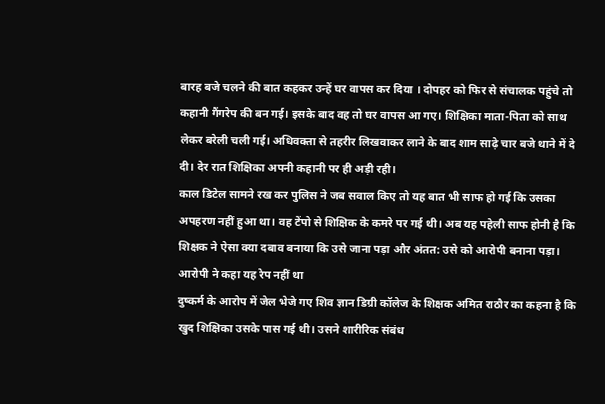बारह बजे चलने की बात कहकर उन्हें घर वापस कर दिया । दोपहर को फिर से संचालक पहुंचे तो कहानी गैंगरेप की बन गई। इसके बाद वह तो घर वापस आ गए। शिक्षिका माता-पिता को साथ लेकर बरेली चली गई। अधिवक्ता से तहरीर लिखवाकर लाने के बाद शाम साढ़े चार बजे थाने में दे दी। देर रात शिक्षिका अपनी कहानी पर ही अड़ी रही।
काल डिटेल सामने रख कर पुलिस ने जब सवाल किए तो यह बात भी साफ हो गई कि उसका अपहरण नहीं हुआ था। वह टेंपो से शिक्षिक के कमरे पर गई थी। अब यह पहेली साफ होनी है कि शिक्षक ने ऐसा क्या दबाव बनाया कि उसे जाना पड़ा और अंतत: उसे को आरोपी बनाना पड़ा।
आरोपी ने कहा यह रेप नहीं था
दुष्कर्म के आरोप में जेल भेजे गए शिव ज्ञान डिग्री कॉलेज के शिक्षक अमित राठौर का कहना है कि खुद शिक्षिका उसके पास गई थी। उसने शारीरिक संबंध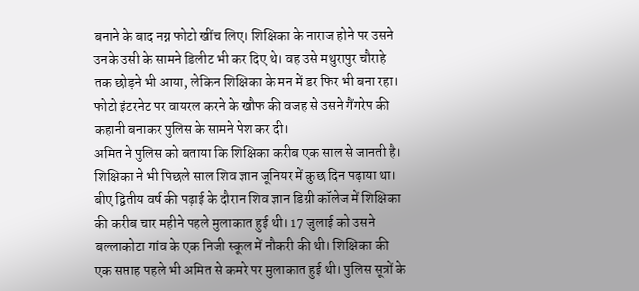बनाने के बाद नग्न फोटो खींच लिए। शिक्षिका के नाराज होने पर उसने उनके उसी के सामने डिलीट भी कर दिए थे। वह उसे मथुरापुर चौराहे तक छोड़ने भी आया, लेकिन शिक्षिका के मन में डर फिर भी बना रहा। फोटो इंटरनेट पर वायरल करने के खौफ की वजह से उसने गैंगरेप की कहानी बनाकर पुलिस के सामने पेश कर दी।
अमित ने पुलिस को बताया कि शिक्षिका करीब एक साल से जानती है। शिक्षिका ने भी पिछले साल शिव ज्ञान जूनियर में कुछ दिन पढ़ाया था। बीए द्वितीय वर्ष की पढ़ाई के दौरान शिव ज्ञान डिग्री कॉलेज में शिक्षिका की करीब चार महीने पहले मुलाकात हुई थी। 17 जुलाई को उसने बल्लाकोटा गांव के एक निजी स्कूल में नौकरी की थी। शिक्षिका की एक सप्ताह पहले भी अमित से कमरे पर मुलाकात हुई थी। पुलिस सूत्रों के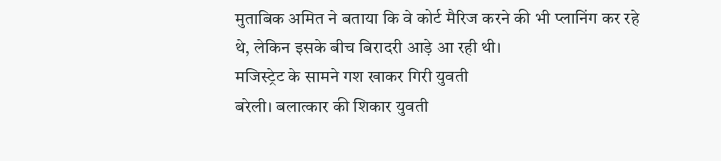मुताबिक अमित ने बताया कि वे कोर्ट मैरिज करने की भी प्लानिंग कर रहे थे, लेकिन इसके बीच बिरादरी आड़े आ रही थी।
मजिस्ट्रेट के सामने गश खाकर गिरी युवती
बरेली। बलात्कार की शिकार युवती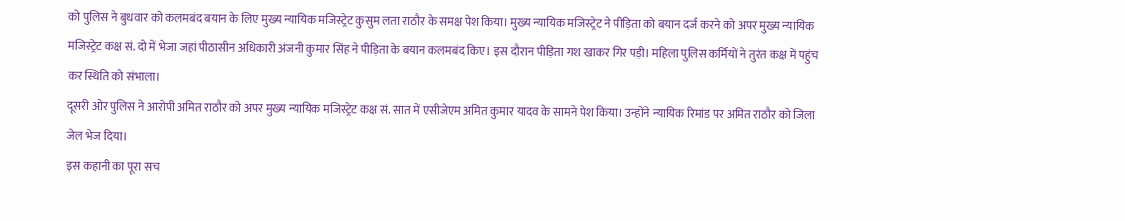को पुलिस ने बुधवार को कलमबंद बयान के लिए मुख्य न्यायिक मजिस्ट्रेट कुसुम लता राठौर के समक्ष पेश किया। मुख्य न्यायिक मजिस्ट्रेट ने पीड़िता को बयान दर्ज करने को अपर मुख्य न्यायिक मजिस्ट्रेट कक्ष सं. दो में भेजा जहां पीठासीन अधिकारी अंजनी कुमार सिंह ने पीड़िता के बयान कलमबंद किए। इस दौरान पीड़िता गश खाकर गिर पड़ी। महिला पुलिस कर्मियों ने तुरंत कक्ष में पहुंच कर स्थिति को संभाला।
दूसरी ओर पुलिस ने आरोपी अमित राठौर को अपर मुख्य न्यायिक मजिस्ट्रेट कक्ष सं. सात में एसीजेएम अमित कुमार यादव के सामने पेश किया। उन्होंने न्यायिक रिमांड पर अमित राठौर को जिला जेल भेज दिया।
इस कहानी का पूरा सच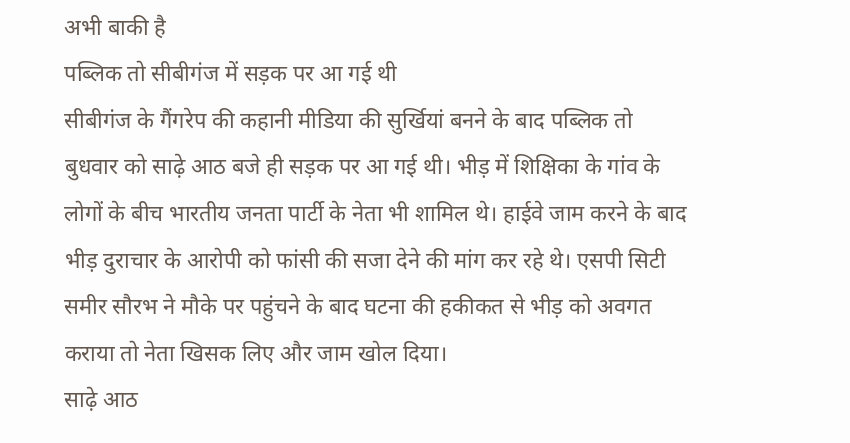अभी बाकी है
पब्लिक तो सीबीगंज में सड़क पर आ गई थी
सीबीगंज के गैंगरेप की कहानी मीडिया की सुर्खियां बनने के बाद पब्लिक तो बुधवार को साढ़े आठ बजे ही सड़क पर आ गई थी। भीड़ में शिक्षिका के गांव के लोगों के बीच भारतीय जनता पार्टी के नेता भी शामिल थे। हाईवे जाम करने के बाद भीड़ दुराचार के आरोपी को फांसी की सजा देने की मांग कर रहे थे। एसपी सिटी समीर सौरभ ने मौके पर पहुंचने के बाद घटना की हकीकत से भीड़ को अवगत कराया तो नेता खिसक लिए और जाम खोल दिया।
साढ़े आठ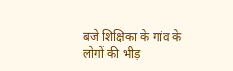बजे शिक्षिका के गांव के लोगों की भीड़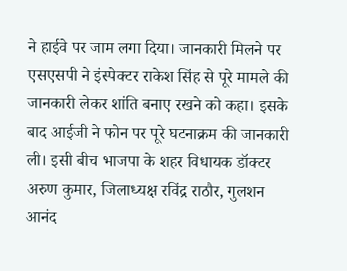ने हाईवे पर जाम लगा दिया। जानकारी मिलने पर एसएसपी ने इंस्पेक्टर राकेश सिंह से पूरे मामले की जानकारी लेकर शांति बनाए रखने को कहा। इसके बाद आईजी ने फोन पर पूरे घटनाक्रम की जानकारी ली। इसी बीच भाजपा के शहर विधायक डॉक्टर अरुण कुमार, जिलाध्यक्ष रविंद्र राठौर, गुलशन आनंद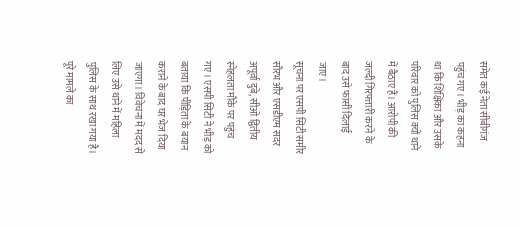समेत कई नेता सीबीगंज पहुंच गए। भीड़ का कहना था कि शिक्षिका और उसके परिवार को पुलिस क्यों थाने में बैठाए हैं। आरोपी की जल्दी गिरफ्तारी करने के बाद उसे फांसी दिलाई जाए।
सूचना पर एसपी सिटी समीर सौरभ और एसडीएम सदर अपूर्वा दुबे, सीओ द्वितीय स्नेहलता मौके पर पहुंच गए। एसपी सिटी ने भीड़ को बताया कि पीड़िता के बयान कराने के बाद घर भेज दिया जाएगा। विवेचना में मदद से लिए उसे थाने में महिला पुलिस के साथ रखा गया है। पूरे मामले का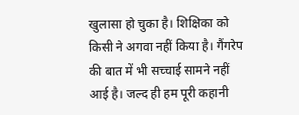खुलासा हो चुका है। शिक्षिका को किसी ने अगवा नहीं किया है। गैंगरेप की बात में भी सच्चाई सामने नहीं आई है। जल्द ही हम पूरी कहानी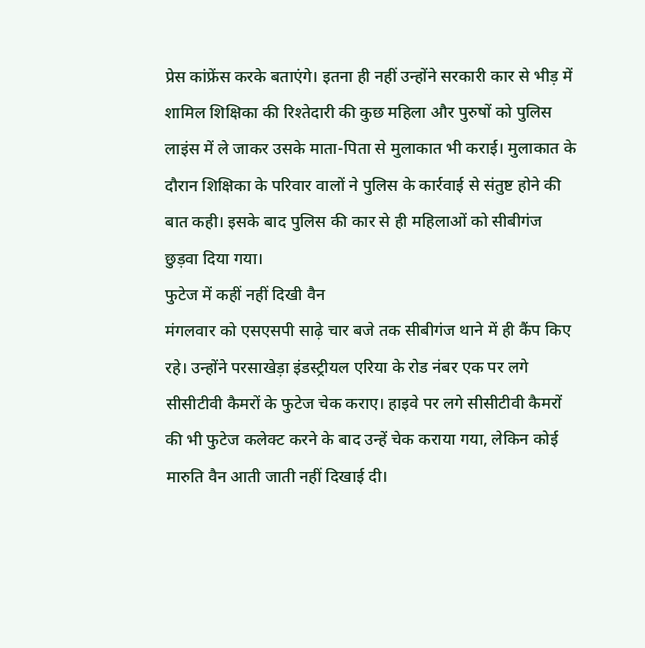प्रेस कांफ्रेंस करके बताएंगे। इतना ही नहीं उन्होंने सरकारी कार से भीड़ में शामिल शिक्षिका की रिश्तेदारी की कुछ महिला और पुरुषों को पुलिस लाइंस में ले जाकर उसके माता-पिता से मुलाकात भी कराई। मुलाकात के दौरान शिक्षिका के परिवार वालों ने पुलिस के कार्रवाई से संतुष्ट होने की बात कही। इसके बाद पुलिस की कार से ही महिलाओं को सीबीगंज छुड़वा दिया गया।
फुटेज में कहीं नहीं दिखी वैन
मंगलवार को एसएसपी साढ़े चार बजे तक सीबीगंज थाने में ही कैंप किए रहे। उन्होंने परसाखेड़ा इंडस्ट्रीयल एरिया के रोड नंबर एक पर लगे सीसीटीवी कैमरों के फुटेज चेक कराए। हाइवे पर लगे सीसीटीवी कैमरों की भी फुटेज कलेक्ट करने के बाद उन्हें चेक कराया गया, लेकिन कोई मारुति वैन आती जाती नहीं दिखाई दी।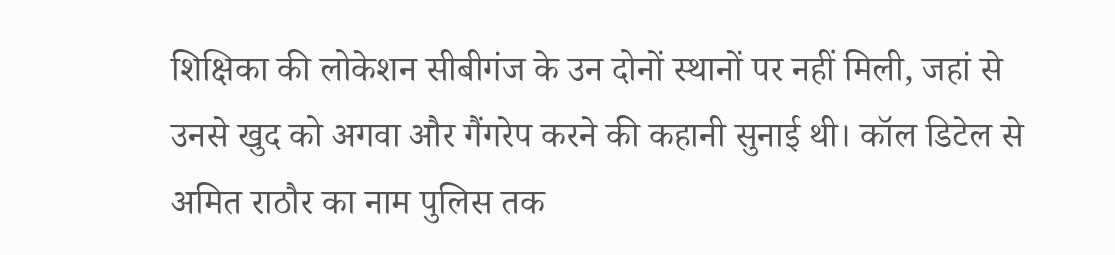शिक्षिका की लोकेशन सीबीगंज के उन दोनों स्थानों पर नहीं मिली, जहां से उनसे खुद को अगवा और गैंगरेप करने की कहानी सुनाई थी। कॉल डिटेल से अमित राठौर का नाम पुलिस तक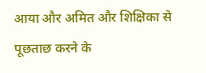आया और अमित और शिक्षिका से पूछताछ करने के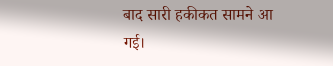बाद सारी हकीकत सामने आ गई।